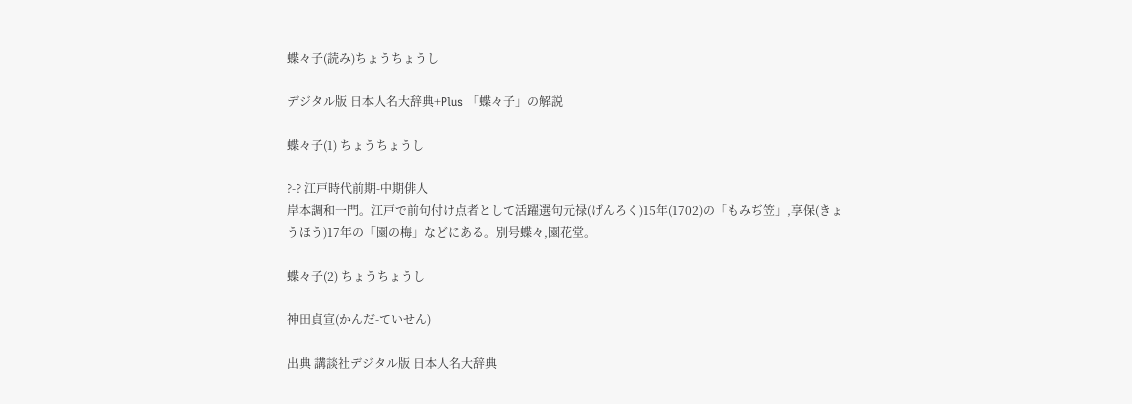蝶々子(読み)ちょうちょうし

デジタル版 日本人名大辞典+Plus 「蝶々子」の解説

蝶々子(1) ちょうちょうし

?-? 江戸時代前期-中期俳人
岸本調和一門。江戸で前句付け点者として活躍選句元禄(げんろく)15年(1702)の「もみぢ笠」,享保(きょうほう)17年の「園の梅」などにある。別号蝶々,園花堂。

蝶々子(2) ちょうちょうし

神田貞宣(かんだ-ていせん)

出典 講談社デジタル版 日本人名大辞典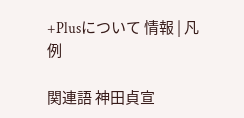+Plusについて 情報 | 凡例

関連語 神田貞宣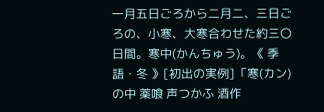一月五日ごろから二月二、三日ごろの、小寒、大寒合わせた約三〇日間。寒中(かんちゅう)。《 季語・冬 》[初出の実例]「寒(カン)の中 薬喰 声つかふ 酒作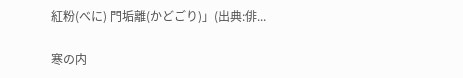紅粉(べに) 門垢離(かどごり)」(出典:俳...

寒の内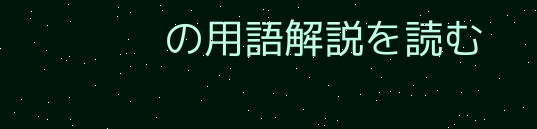の用語解説を読む